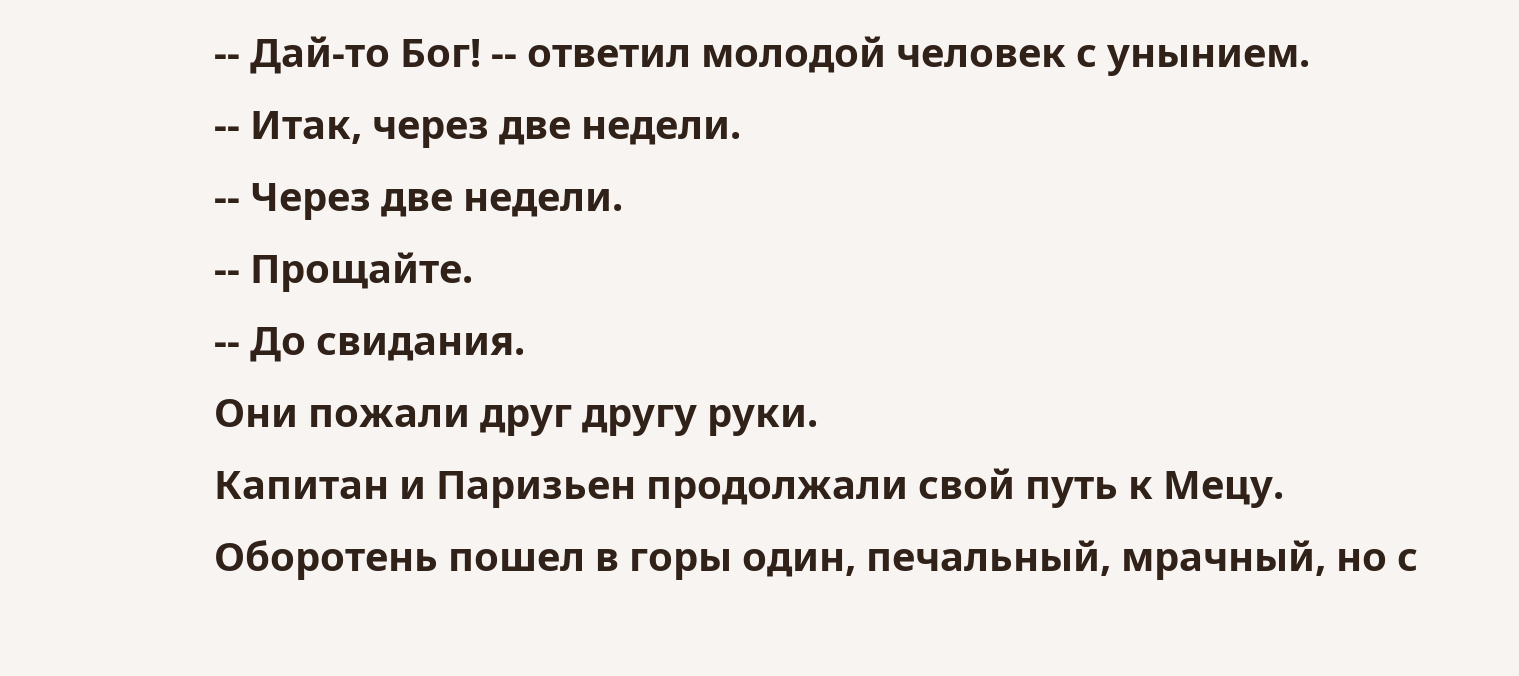-- Дай-то Бог! -- ответил молодой человек с унынием.
-- Итак, через две недели.
-- Через две недели.
-- Прощайте.
-- До свидания.
Они пожали друг другу руки.
Капитан и Паризьен продолжали свой путь к Мецу.
Оборотень пошел в горы один, печальный, мрачный, но с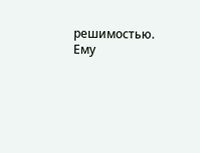решимостью.
Ему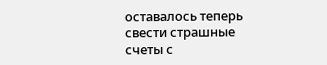оставалось теперь свести страшные счеты с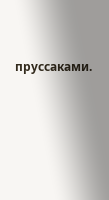пруссаками.